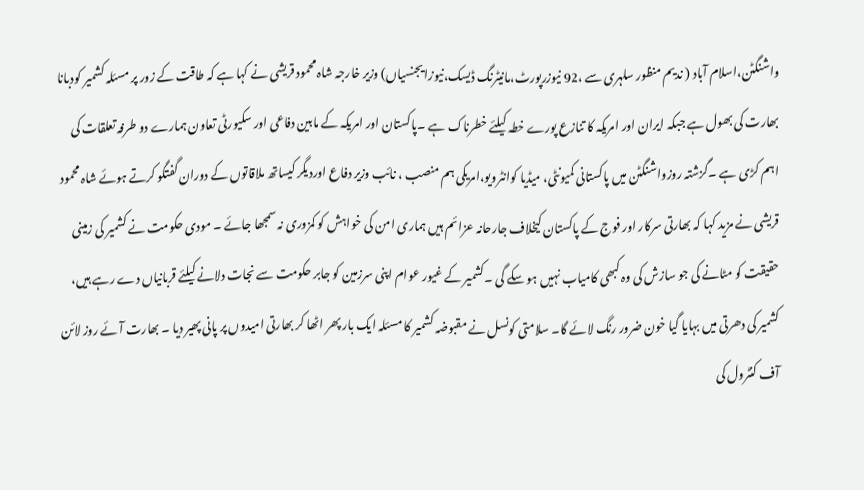واشنگٹن،اسلام آباد ( ندیم منظور سلہری سے ،92 نیوزرپورٹ،مانیٹرنگ ڈیسک،نیوزایجنسیاں) وزیر خارجہ شاہ محمود قریشی نے کہا ہے کہ طاقت کے زور پر مسئلہ کشمیر کودبانا بھارت کی بھول ہے جبکہ ایران اور امریکہ کا تنازع پورے خطہ کیلئے خطرناک ہے ۔پاکستان اور امریکہ کے مابین دفاعی اور سکیورٹی تعاون ہمارے دو طرفہ تعلقات کی اہم کڑی ہے ۔گزشتہ روزواشنگٹن میں پاکستانی کمیونٹی، میڈیا کوانٹرویو،امریکی ہم منصب ، نائب وزیر دفاع اوردیگر کیساتھ ملاقاتوں کے دوران گفتگو کرتے ہوئے شاہ محمود قریشی نے مزید کہا کہ بھارتی سرکار اور فوج کے پاکستان کیخلاف جارحانہ عزائم ہیں ہماری امن کی خواہش کو کمزوری نہ سمجھا جائے ۔ مودی حکومت نے کشمیر کی زمینی حقیقت کو مٹانے کی جو سازش کی وہ کبھی کامیاب نہیں ہو سکے گی ۔کشمیر کے غیور عوام اپنی سرزمین کو جابر حکومت سے نجات دلانے کیلئے قربانیاں دے رہے ہیں، کشمیر کی دھرتی میں بہایا گیا خون ضرور رنگ لائے گا۔ سلامتی کونسل نے مقبوضہ کشمیر کا مسئلہ ایک بار پھر اٹھا کر بھارتی امیدوں پر پانی پھیر دیا ۔ بھارت آئے روز لائن آف کنٹرول کی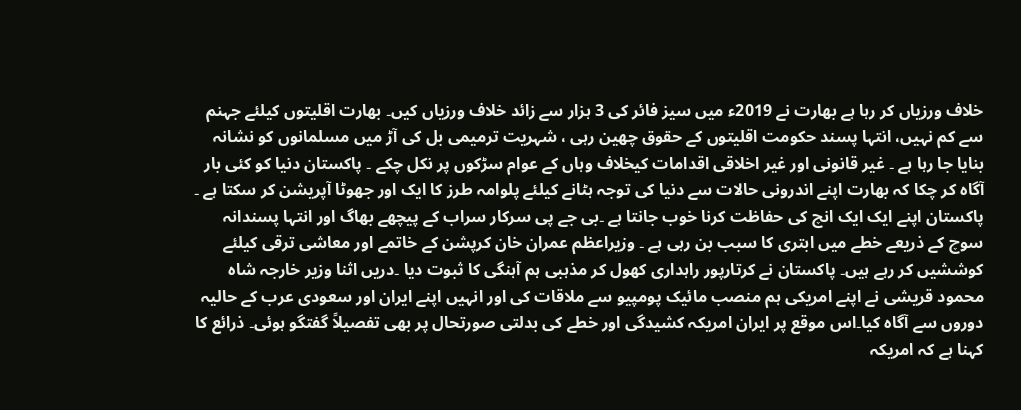خلاف ورزیاں کر رہا ہے بھارت نے 2019ء میں سیز فائر کی 3 ہزار سے زائد خلاف ورزیاں کیں۔ بھارت اقلیتوں کیلئے جہنم سے کم نہیں، انتہا پسند حکومت اقلیتوں کے حقوق چھین رہی ، شہریت ترمیمی بل کی آڑ میں مسلمانوں کو نشانہ بنایا جا رہا ہے ۔ غیر قانونی اور غیر اخلاقی اقدامات کیخلاف وہاں کے عوام سڑکوں پر نکل چکے ۔ پاکستان دنیا کو کئی بار آگاہ کر چکا کہ بھارت اپنے اندرونی حالات سے دنیا کی توجہ ہٹانے کیلئے پلوامہ طرز کا ایک اور جھوٹا آپریشن کر سکتا ہے ۔ پاکستان اپنے ایک ایک انچ کی حفاظت کرنا خوب جانتا ہے ۔بی جے پی سرکار سراب کے پیچھے بھاگ اور انتہا پسندانہ سوچ کے ذریعے خطے میں ابتری کا سبب بن رہی ہے ۔ وزیراعظم عمران خان کرپشن کے خاتمے اور معاشی ترقی کیلئے کوششیں کر رہے ہیں۔ پاکستان نے کرتارپور راہداری کھول کر مذہبی ہم آہنگی کا ثبوت دیا ۔دریں اثنا وزیر خارجہ شاہ محمود قریشی نے اپنے امریکی ہم منصب مائیک پومپیو سے ملاقات کی اور انہیں اپنے ایران اور سعودی عرب کے حالیہ دوروں سے آگاہ کیا۔اس موقع پر ایران امریکہ کشیدگی اور خطے کی بدلتی صورتحال پر بھی تفصیلاً گفتگو ہوئی۔ ذرائع کا کہنا ہے کہ امریکہ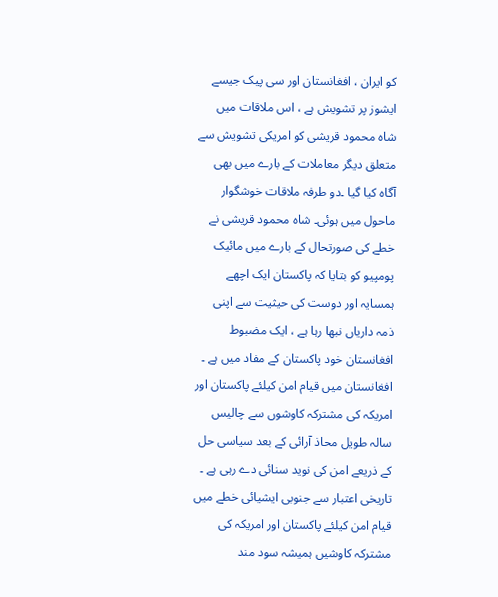کو ایران ، افغانستان اور سی پیک جیسے ایشوز پر تشویش ہے ، اس ملاقات میں شاہ محمود قریشی کو امریکی تشویش سے متعلق دیگر معاملات کے بارے میں بھی آگاہ کیا گیا ۔دو طرفہ ملاقات خوشگوار ماحول میں ہوئی۔ شاہ محمود قریشی نے خطے کی صورتحال کے بارے میں مائیک پومپیو کو بتایا کہ پاکستان ایک اچھے ہمسایہ اور دوست کی حیثیت سے اپنی ذمہ داریاں نبھا رہا ہے ، ایک مضبوط افغانستان خود پاکستان کے مفاد میں ہے ۔ افغانستان میں قیام امن کیلئے پاکستان اور امریکہ کی مشترکہ کاوشوں سے چالیس سالہ طویل محاذ آرائی کے بعد سیاسی حل کے ذریعے امن کی نوید سنائی دے رہی ہے ۔ تاریخی اعتبار سے جنوبی ایشیائی خطے میں قیام امن کیلئے پاکستان اور امریکہ کی مشترکہ کاوشیں ہمیشہ سود مند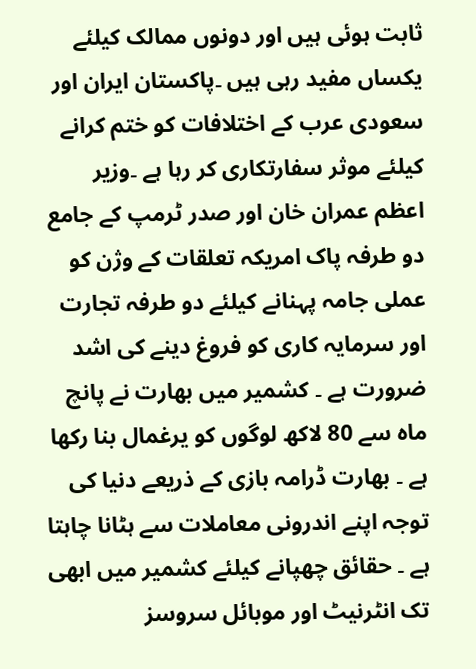ثابت ہوئی ہیں اور دونوں ممالک کیلئے یکساں مفید رہی ہیں ۔پاکستان ایران اور سعودی عرب کے اختلافات کو ختم کرانے کیلئے موثر سفارتکاری کر رہا ہے ۔وزیر اعظم عمران خان اور صدر ٹرمپ کے جامع دو طرفہ پاک امریکہ تعلقات کے وژن کو عملی جامہ پہنانے کیلئے دو طرفہ تجارت اور سرمایہ کاری کو فروغ دینے کی اشد ضرورت ہے ۔ کشمیر میں بھارت نے پانچ ماہ سے 80 لاکھ لوگوں کو یرغمال بنا رکھا ہے ۔ بھارت ڈرامہ بازی کے ذریعے دنیا کی توجہ اپنے اندرونی معاملات سے ہٹانا چاہتا ہے ۔ حقائق چھپانے کیلئے کشمیر میں ابھی تک انٹرنیٹ اور موبائل سروسز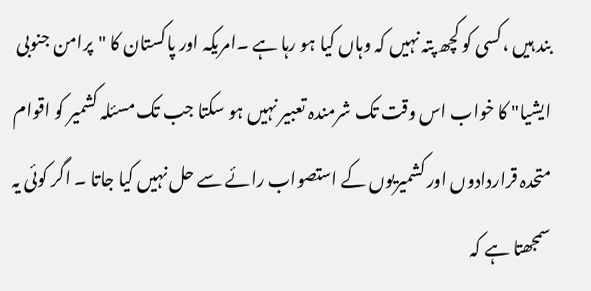بند ہیں ،کسی کو کچھ پتہ نہیں کہ وہاں کیا ہو رہا ہے ۔امریکہ اور پاکستان کا "پرامن جنوبی ایشیا" کا خواب اس وقت تک شرمندہ تعبیر نہیں ہو سکتا جب تک مسئلہ کشمیر کو اقوام متحدہ قراردادوں اور کشمیریوں کے استصواب رائے سے حل نہیں کیا جاتا ۔ اگر کوئی یہ سمجھتا ہے کہ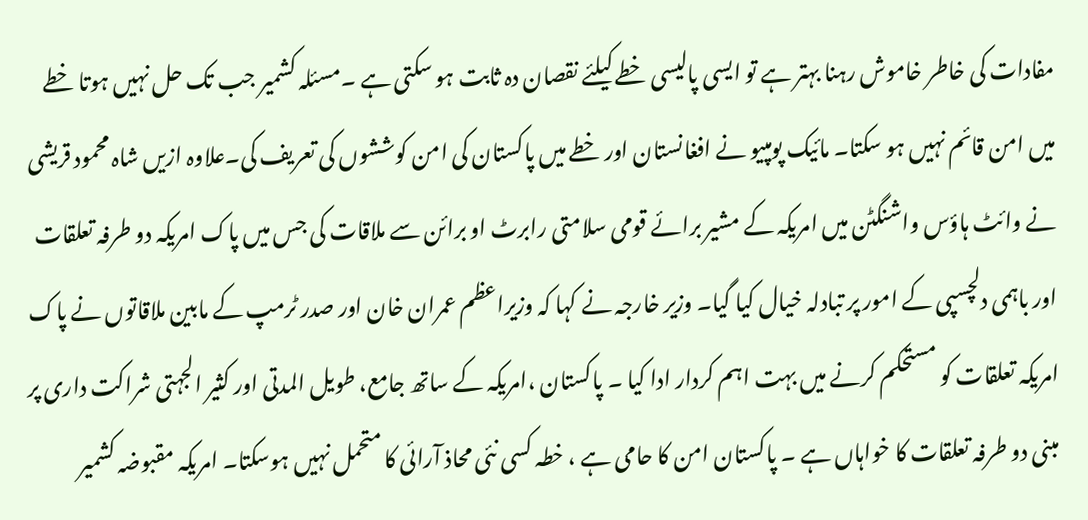مفادات کی خاطر خاموش رہنا بہتر ہے تو ایسی پالیسی خطے کیلئے نقصان دہ ثابت ہو سکتی ہے ۔مسئلہ کشمیر جب تک حل نہیں ہوتا خطے میں امن قائم نہیں ہو سکتا۔ مائیک پومپیو نے افغانستان اور خطے میں پاکستان کی امن کوششوں کی تعریف کی۔علاوہ ازیں شاہ محمود قریشی نے وائٹ ہاؤس واشنگٹن میں امریکہ کے مشیر برائے قومی سلامتی رابرٹ او برائن سے ملاقات کی جس میں پاک امریکہ دو طرفہ تعلقات اور باہمی دلچسپی کے امور پر تبادلہ خیال کیا گیا۔ وزیر خارجہ نے کہا کہ وزیراعظم عمران خان اور صدر ٹرمپ کے مابین ملاقاتوں نے پاک امریکہ تعلقات کو مستحکم کرنے میں بہت اہم کردار ادا کیا ۔ پاکستان ،امریکہ کے ساتھ جامع، طویل المدتی اور کثیر الجہتی شراکت داری پر مبنی دو طرفہ تعلقات کا خواہاں ہے ۔ پاکستان امن کا حامی ہے ، خطہ کسی نئی محاذ آرائی کا متحمل نہیں ہوسکتا۔ امریکہ مقبوضہ کشمیر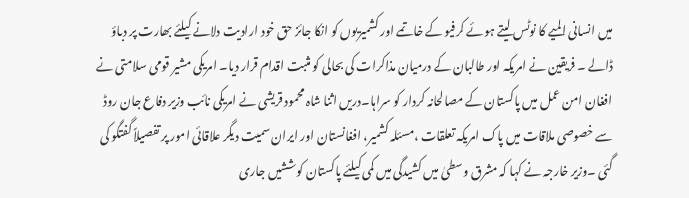میں انسانی المیے کا نوٹس لیتے ہوئے کرفیو کے خاتمے اور کشمیریوں کو انکا جائز حق خود ارادیت دلانے کیلئے بھارت پر دباؤ ڈالے ۔ فریقین نے امریکہ اور طالبان کے درمیان مذاکرات کی بحالی کو مثبت اقدام قرار دیا۔ امریکی مشیر قومی سلامتی نے افغان امن عمل میں پاکستان کے مصالحانہ کردار کو سراہا۔دریں اثنا شاہ محمود قریشی نے امریکی نائب وزیر دفاع جان روڈ سے خصوصی ملاقات میں پاک امریکہ تعلقات ،مسئلہ کشمیر، افغانستان اور ایران سمیت دیگر علاقائی امور پر تفصیلاً گفتگو کی گئی ۔وزیر خارجہ نے کہا کہ مشرق وسطیٰ میں کشیدگی میں کمی کیلئے پاکستان کوششیں جاری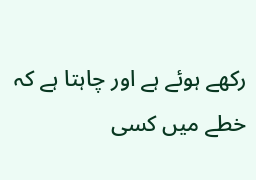رکھے ہوئے ہے اور چاہتا ہے کہ خطے میں کسی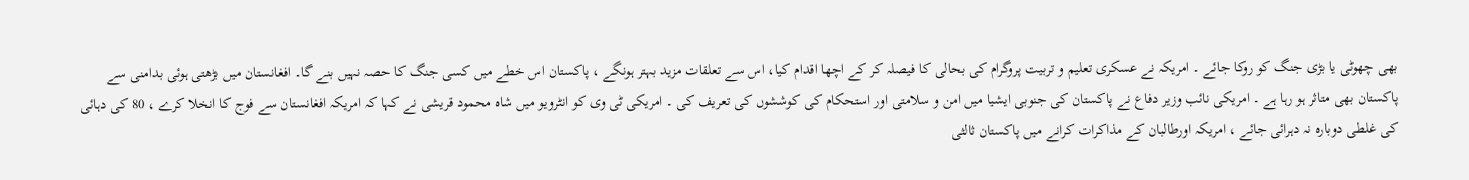بھی چھوٹی یا بڑی جنگ کو روکا جائے ۔ امریکہ نے عسکری تعلیم و تربیت پروگرام کی بحالی کا فیصلہ کر کے اچھا اقدام کیا، اس سے تعلقات مزید بہتر ہونگے ، پاکستان اس خطے میں کسی جنگ کا حصہ نہیں بنے گا۔ افغانستان میں بڑھتی ہوئی بدامنی سے پاکستان بھی متاثر ہو رہا ہے ۔ امریکی نائب وزیر دفاع نے پاکستان کی جنوبی ایشیا میں امن و سلامتی اور استحکام کی کوششوں کی تعریف کی ۔ امریکی ٹی وی کو انٹرویو میں شاہ محمود قریشی نے کہا کہ امریکہ افغانستان سے فوج کا انخلا کرے ، 80 کی دہائی کی غلطی دوبارہ نہ دہرائی جائے ، امریکہ اورطالبان کے مذاکرات کرانے میں پاکستان ثالثی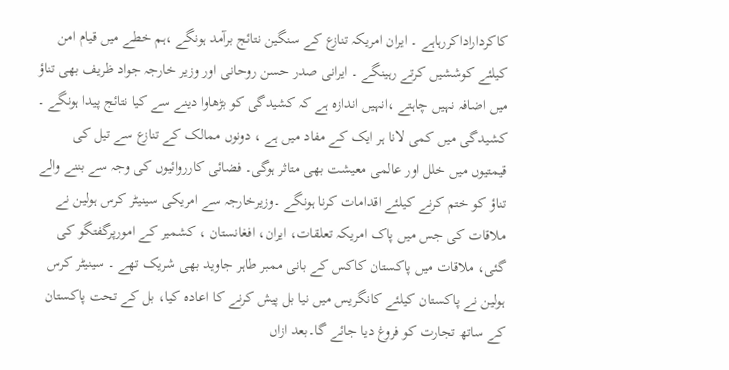کاکرداراداکررہاہے ۔ ایران امریکہ تنازع کے سنگین نتائج برآمد ہونگے ،ہم خطے میں قیام امن کیلئے کوششیں کرتے رہینگے ۔ ایرانی صدر حسن روحانی اور وزیر خارجہ جواد ظریف بھی تناؤ میں اضافہ نہیں چاہتے ،انہیں اندازہ ہے کہ کشیدگی کو بڑھاوا دینے سے کیا نتائج پیدا ہونگے ۔ کشیدگی میں کمی لانا ہر ایک کے مفاد میں ہے ، دونوں ممالک کے تنازع سے تیل کی قیمتیوں میں خلل اور عالمی معیشت بھی متاثر ہوگی۔ فضائی کارروائیوں کی وجہ سے بننے والے تناؤ کو ختم کرنے کیلئے اقدامات کرنا ہونگے ۔وزیرخارجہ سے امریکی سینیٹر کرس ہولین نے ملاقات کی جس میں پاک امریکہ تعلقات، ایران، افغانستان ، کشمیر کے امورپرگفتگو کی گئی، ملاقات میں پاکستان کاکس کے بانی ممبر طاہر جاوید بھی شریک تھے ۔ سینیٹر کرس ہولین نے پاکستان کیلئے کانگریس میں نیا بل پیش کرنے کا اعادہ کیا، بل کے تحت پاکستان کے ساتھ تجارت کو فروغ دیا جائے گا۔بعد ازاں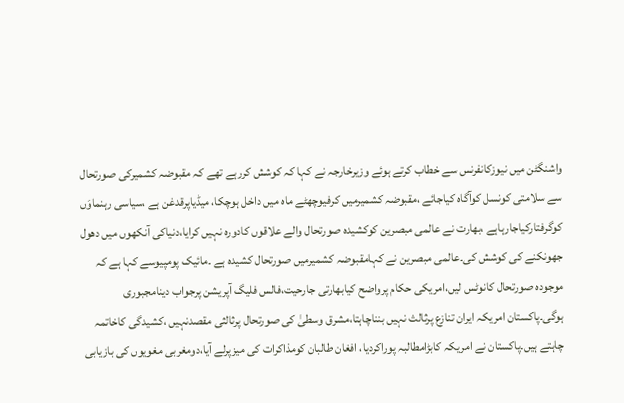واشنگٹن میں نیوزکانفرنس سے خطاب کرتے ہوئے وزیرخارجہ نے کہا کہ کوشش کررہے تھے کہ مقبوضہ کشمیرکی صورتحال سے سلامتی کونسل کوآگاہ کیاجائے ،مقبوضہ کشمیرمیں کرفیوچھٹے ماہ میں داخل ہوچکا، میڈیاپرقدغن ہے ،سیاسی رہنماوَں کوگرفتارکیاجارہاہے ،بھارت نے عالمی مبصرین کوکشیدہ صورتحال والے علاقوں کادورہ نہیں کرایا،دنیاکی آنکھوں میں دھول جھونکنے کی کوشش کی۔عالمی مبصرین نے کہامقبوضہ کشمیرمیں صورتحال کشیدہ ہے ۔مائیک پومپیوسے کہا ہے کہ موجودہ صورتحال کانوٹس لیں،امریکی حکام پرواضح کیابھارتی جارحیت،فالس فلیگ آپریشن پرجواب دینامجبوری ہوگی۔پاکستان امریکہ ایران تنازع پرثالث نہیں بنناچاہتا،مشرق وسطیٰ کی صورتحال پرثالثی مقصدنہیں ،کشیدگی کاخاتمہ چاہتے ہیں۔پاکستان نے امریکہ کابڑامطالبہ پوراکردیا، افغان طالبان کومذاکرات کی میزپرلے آیا،دومغربی مغویوں کی بازیابی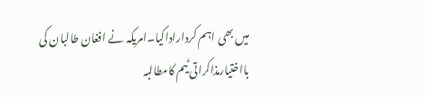میں بھی اہم کرداراداکیا۔امریکہ نے افغان طالبان کی بااختیارمذاکراتی ٹیم کامطالبہ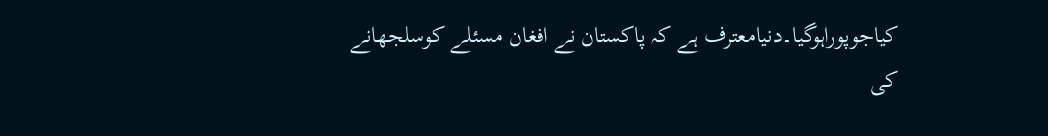کیاجوپوراہوگیا۔دنیامعترف ہے کہ پاکستان نے افغان مسئلے کوسلجھانے کی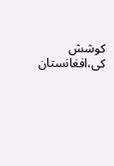کوشش کی،افغانستان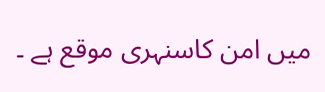میں امن کاسنہری موقع ہے ۔